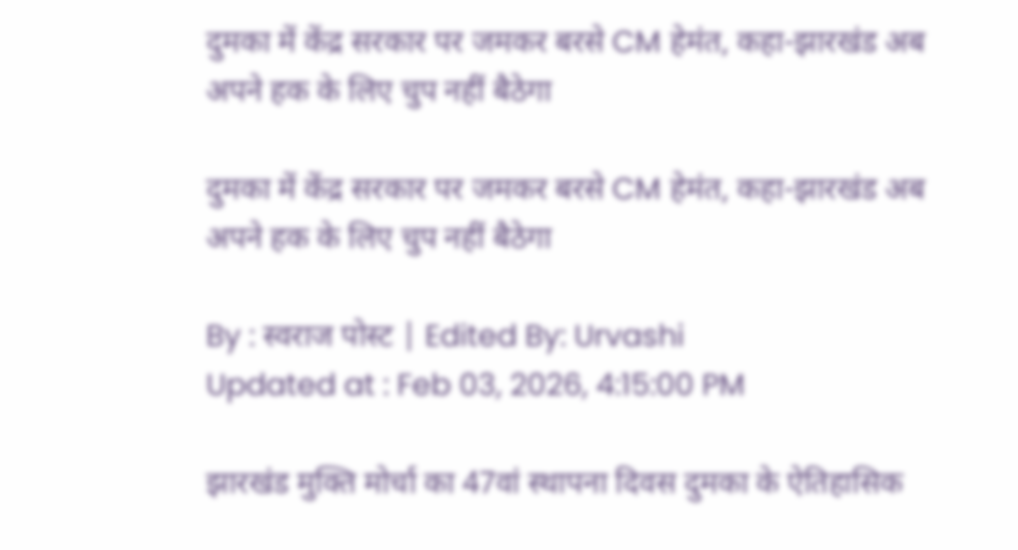दुमका में केंद्र सरकार पर जमकर बरसे CM हेमंत, कहा-झारखंड अब अपने हक के लिए चुप नहीं बैठेगा

दुमका में केंद्र सरकार पर जमकर बरसे CM हेमंत, कहा-झारखंड अब अपने हक के लिए चुप नहीं बैठेगा

By : स्वराज पोस्ट | Edited By: Urvashi
Updated at : Feb 03, 2026, 4:15:00 PM

झारखंड मुक्ति मोर्चा का 47वां स्थापना दिवस दुमका के ऐतिहासिक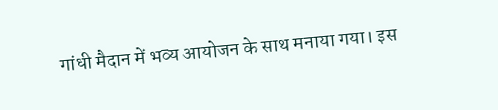गांधी मैदान में भव्य आयोजन के साथ मनाया गया। इस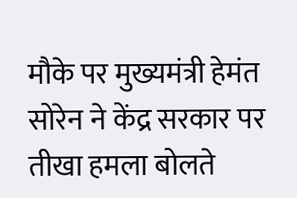मौके पर मुख्यमंत्री हेमंत सोरेन ने केंद्र सरकार पर तीखा हमला बोलते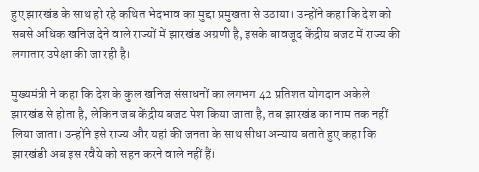हुए झारखंड के साथ हो रहे कथित भेदभाव का मुद्दा प्रमुखता से उठाया। उन्होंने कहा कि देश को सबसे अधिक खनिज देने वाले राज्यों में झारखंड अग्रणी है, इसके बावजूद केंद्रीय बजट में राज्य की लगातार उपेक्षा की जा रही है।

मुख्यमंत्री ने कहा कि देश के कुल खनिज संसाधनों का लगभग 42 प्रतिशत योगदान अकेले झारखंड से होता है, लेकिन जब केंद्रीय बजट पेश किया जाता है, तब झारखंड का नाम तक नहीं लिया जाता। उन्होंने इसे राज्य और यहां की जनता के साथ सीधा अन्याय बताते हुए कहा कि झारखंडी अब इस रवैये को सहन करने वाले नहीं हैं।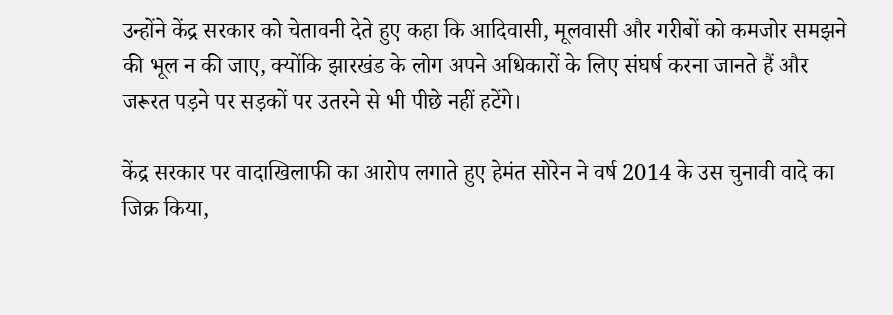उन्होंने केंद्र सरकार को चेतावनी देते हुए कहा कि आदिवासी, मूलवासी और गरीबों को कमजोर समझने की भूल न की जाए, क्योंकि झारखंड के लोग अपने अधिकारों के लिए संघर्ष करना जानते हैं और जरूरत पड़ने पर सड़कों पर उतरने से भी पीछे नहीं हटेंगे।

केंद्र सरकार पर वादाखिलाफी का आरोप लगाते हुए हेमंत सोरेन ने वर्ष 2014 के उस चुनावी वादे का जिक्र किया,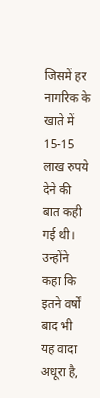जिसमें हर नागरिक के खाते में 15-15 लाख रुपये देने की बात कही गई थी। उन्होंने कहा कि इतने वर्षों बाद भी यह वादा अधूरा है,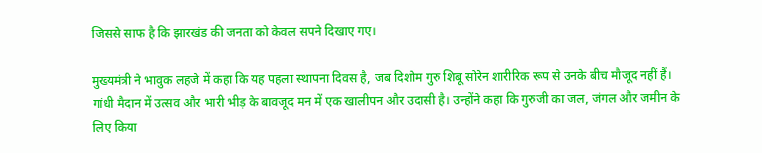जिससे साफ है कि झारखंड की जनता को केवल सपने दिखाए गए।

मुख्यमंत्री ने भावुक लहजे में कहा कि यह पहला स्थापना दिवस है, जब दिशोम गुरु शिबू सोरेन शारीरिक रूप से उनके बीच मौजूद नहीं हैं। गांधी मैदान में उत्सव और भारी भीड़ के बावजूद मन में एक खालीपन और उदासी है। उन्होंने कहा कि गुरुजी का जल, जंगल और जमीन के लिए किया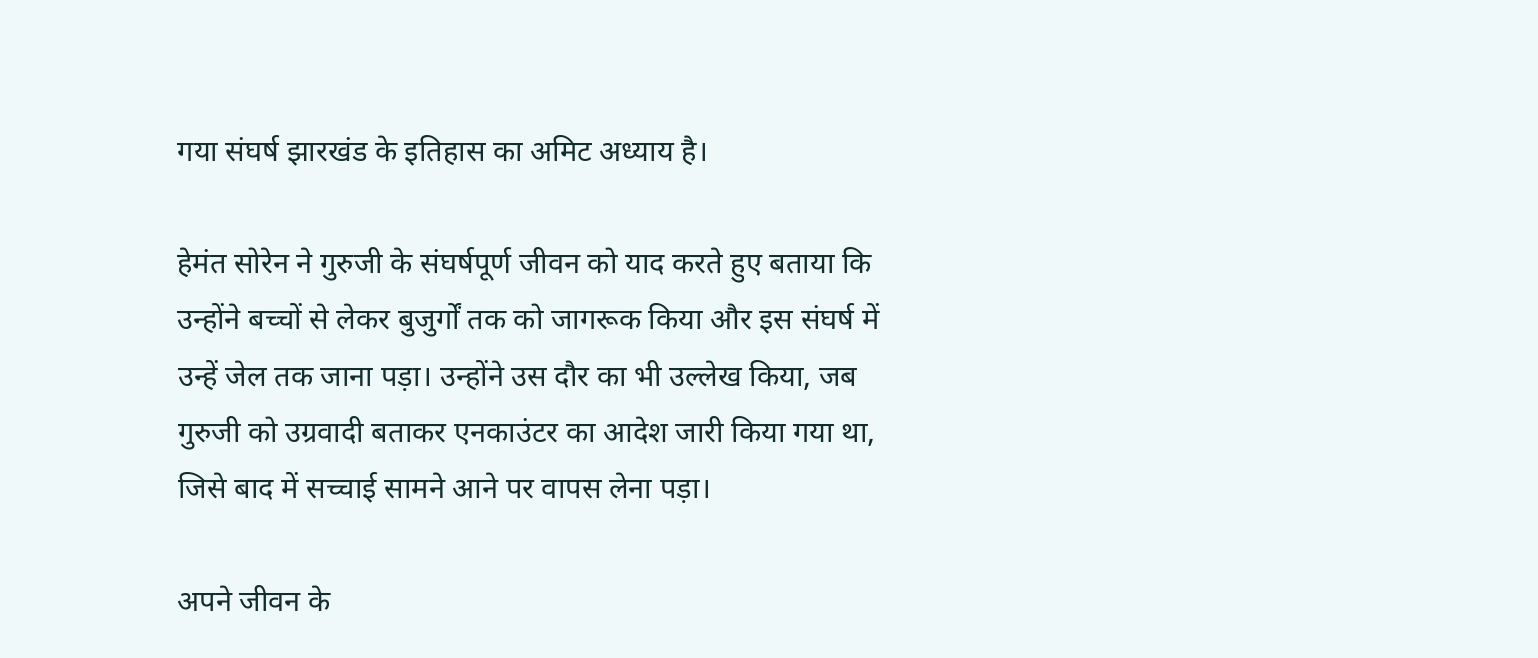गया संघर्ष झारखंड के इतिहास का अमिट अध्याय है।

हेमंत सोरेन ने गुरुजी के संघर्षपूर्ण जीवन को याद करते हुए बताया कि उन्होंने बच्चों से लेकर बुजुर्गों तक को जागरूक किया और इस संघर्ष में उन्हें जेल तक जाना पड़ा। उन्होंने उस दौर का भी उल्लेख किया, जब गुरुजी को उग्रवादी बताकर एनकाउंटर का आदेश जारी किया गया था, जिसे बाद में सच्चाई सामने आने पर वापस लेना पड़ा।

अपने जीवन के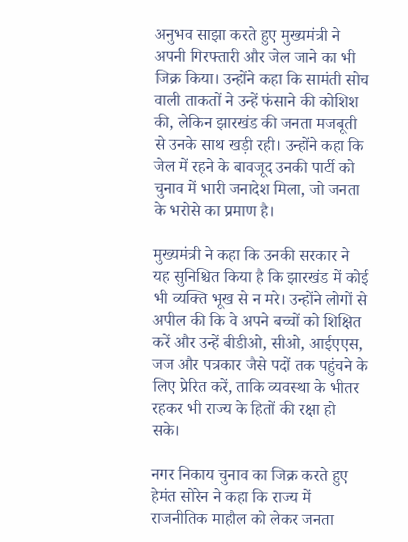अनुभव साझा करते हुए मुख्यमंत्री ने अपनी गिरफ्तारी और जेल जाने का भी जिक्र किया। उन्होंने कहा कि सामंती सोच वाली ताकतों ने उन्हें फंसाने की कोशिश की, लेकिन झारखंड की जनता मजबूती से उनके साथ खड़ी रही। उन्होंने कहा कि जेल में रहने के बावजूद उनकी पार्टी को चुनाव में भारी जनादेश मिला, जो जनता के भरोसे का प्रमाण है।

मुख्यमंत्री ने कहा कि उनकी सरकार ने यह सुनिश्चित किया है कि झारखंड में कोई भी व्यक्ति भूख से न मरे। उन्होंने लोगों से अपील की कि वे अपने बच्चों को शिक्षित करें और उन्हें बीडीओ, सीओ, आईएएस, जज और पत्रकार जैसे पदों तक पहुंचने के लिए प्रेरित करें, ताकि व्यवस्था के भीतर रहकर भी राज्य के हितों की रक्षा हो सके।

नगर निकाय चुनाव का जिक्र करते हुए हेमंत सोरेन ने कहा कि राज्य में राजनीतिक माहौल को लेकर जनता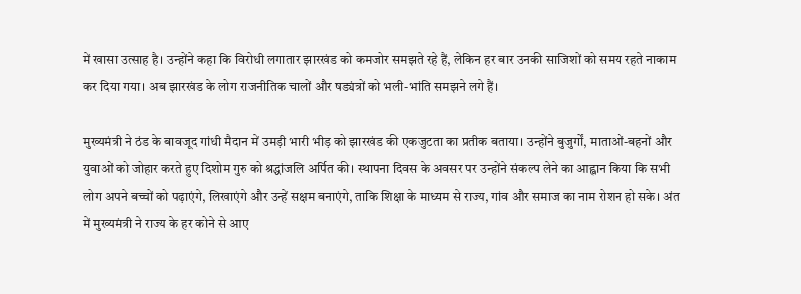में खासा उत्साह है। उन्होंने कहा कि विरोधी लगातार झारखंड को कमजोर समझते रहे हैं, लेकिन हर बार उनकी साजिशों को समय रहते नाकाम कर दिया गया। अब झारखंड के लोग राजनीतिक चालों और षड्यंत्रों को भली-भांति समझने लगे हैं।

मुख्यमंत्री ने ठंड के बावजूद गांधी मैदान में उमड़ी भारी भीड़ को झारखंड की एकजुटता का प्रतीक बताया। उन्होंने बुजुर्गों, माताओं-बहनों और युवाओं को जोहार करते हुए दिशोम गुरु को श्रद्धांजलि अर्पित की। स्थापना दिवस के अवसर पर उन्होंने संकल्प लेने का आह्वान किया कि सभी लोग अपने बच्चों को पढ़ाएंगे, लिखाएंगे और उन्हें सक्षम बनाएंगे, ताकि शिक्षा के माध्यम से राज्य, गांव और समाज का नाम रोशन हो सके। अंत में मुख्यमंत्री ने राज्य के हर कोने से आए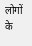लोगों के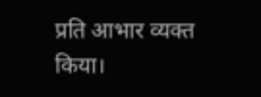प्रति आभार व्यक्त किया।